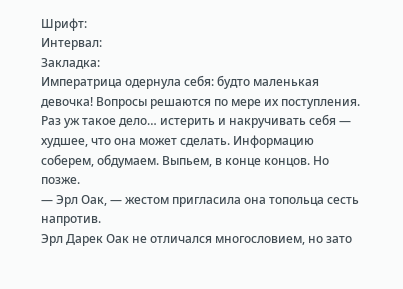Шрифт:
Интервал:
Закладка:
Императрица одернула себя: будто маленькая девочка! Вопросы решаются по мере их поступления. Раз уж такое дело… истерить и накручивать себя — худшее, что она может сделать. Информацию соберем, обдумаем. Выпьем, в конце концов. Но позже.
— Эрл Оак, — жестом пригласила она топольца сесть напротив.
Эрл Дарек Оак не отличался многословием, но зато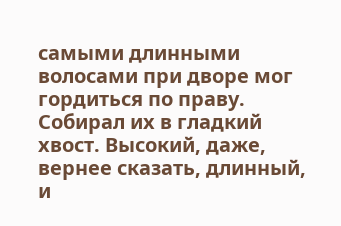самыми длинными волосами при дворе мог гордиться по праву. Собирал их в гладкий хвост. Высокий, даже, вернее сказать, длинный, и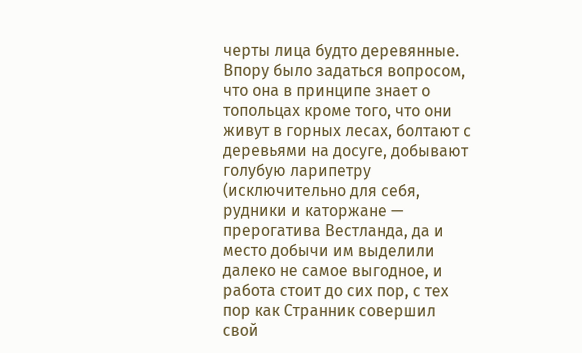черты лица будто деревянные.
Впору было задаться вопросом, что она в принципе знает о топольцах кроме того, что они живут в горных лесах, болтают с деревьями на досуге, добывают голубую ларипетру (исключительно для себя, рудники и каторжане — прерогатива Вестланда, да и место добычи им выделили далеко не самое выгодное, и работа стоит до сих пор, с тех пор как Странник совершил свой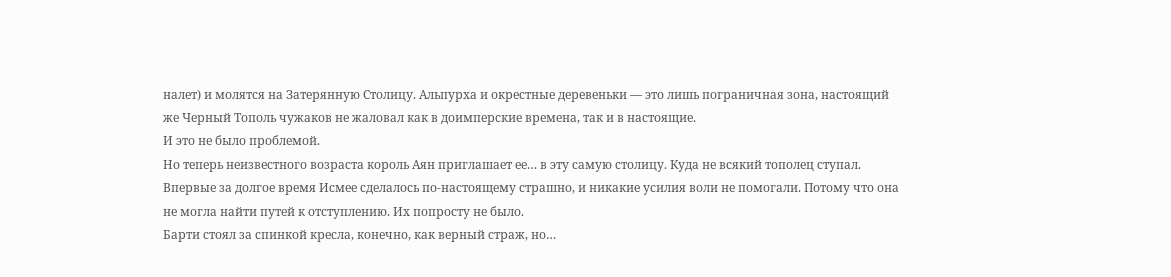налет) и молятся на Затерянную Столицу. Альпурха и окрестные деревеньки — это лишь пограничная зона, настоящий же Черный Тополь чужаков не жаловал как в доимперские времена, так и в настоящие.
И это не было проблемой.
Но теперь неизвестного возраста король Аян приглашает ее… в эту самую столицу. Куда не всякий тополец ступал. Впервые за долгое время Исмее сделалось по-настоящему страшно, и никакие усилия воли не помогали. Потому что она не могла найти путей к отступлению. Их попросту не было.
Барти стоял за спинкой кресла, конечно, как верный страж, но…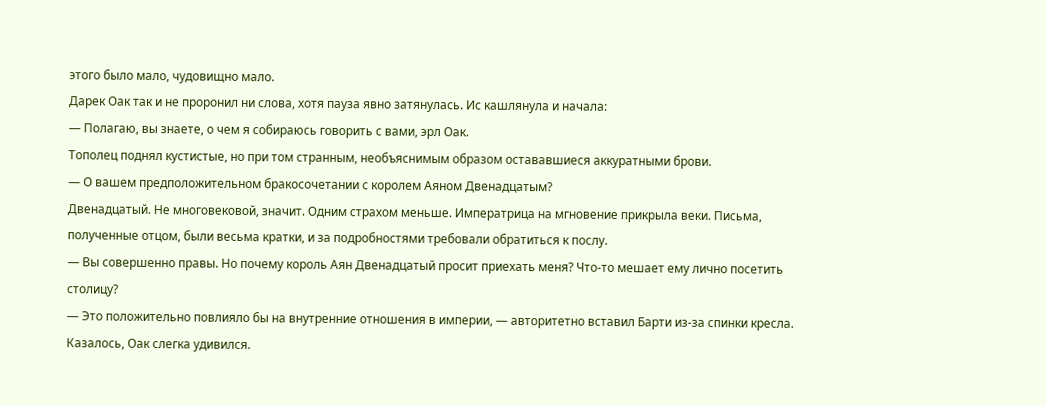этого было мало, чудовищно мало.
Дарек Оак так и не проронил ни слова, хотя пауза явно затянулась. Ис кашлянула и начала:
— Полагаю, вы знаете, о чем я собираюсь говорить с вами, эрл Оак.
Тополец поднял кустистые, но при том странным, необъяснимым образом остававшиеся аккуратными брови.
— О вашем предположительном бракосочетании с королем Аяном Двенадцатым?
Двенадцатый. Не многовековой, значит. Одним страхом меньше. Императрица на мгновение прикрыла веки. Письма, полученные отцом, были весьма кратки, и за подробностями требовали обратиться к послу.
— Вы совершенно правы. Но почему король Аян Двенадцатый просит приехать меня? Что-то мешает ему лично посетить столицу?
— Это положительно повлияло бы на внутренние отношения в империи, — авторитетно вставил Барти из-за спинки кресла.
Казалось, Оак слегка удивился.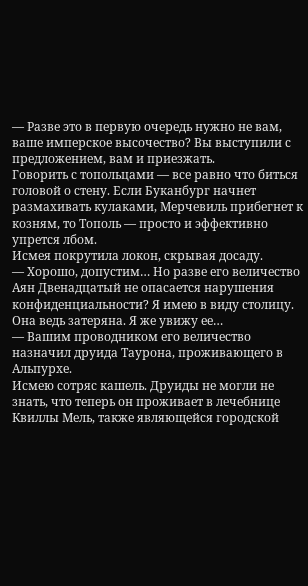— Разве это в первую очередь нужно не вам, ваше имперское высочество? Вы выступили с предложением, вам и приезжать.
Говорить с топольцами — все равно что биться головой о стену. Если Буканбург начнет размахивать кулаками, Мерчевиль прибегнет к козням, то Тополь — просто и эффективно упрется лбом.
Исмея покрутила локон, скрывая досаду.
— Хорошо, допустим… Но разве его величество Аян Двенадцатый не опасается нарушения конфиденциальности? Я имею в виду столицу. Она ведь затеряна. Я же увижу ее…
— Вашим проводником его величество назначил друида Таурона, проживающего в Альпурхе.
Исмею сотряс кашель. Друиды не могли не знать, что теперь он проживает в лечебнице Квиллы Мель, также являющейся городской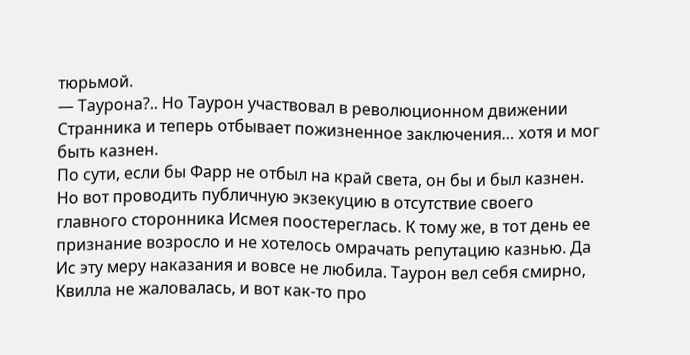тюрьмой.
— Таурона?.. Но Таурон участвовал в революционном движении Странника и теперь отбывает пожизненное заключения… хотя и мог быть казнен.
По сути, если бы Фарр не отбыл на край света, он бы и был казнен. Но вот проводить публичную экзекуцию в отсутствие своего главного сторонника Исмея поостереглась. К тому же, в тот день ее признание возросло и не хотелось омрачать репутацию казнью. Да Ис эту меру наказания и вовсе не любила. Таурон вел себя смирно, Квилла не жаловалась, и вот как-то про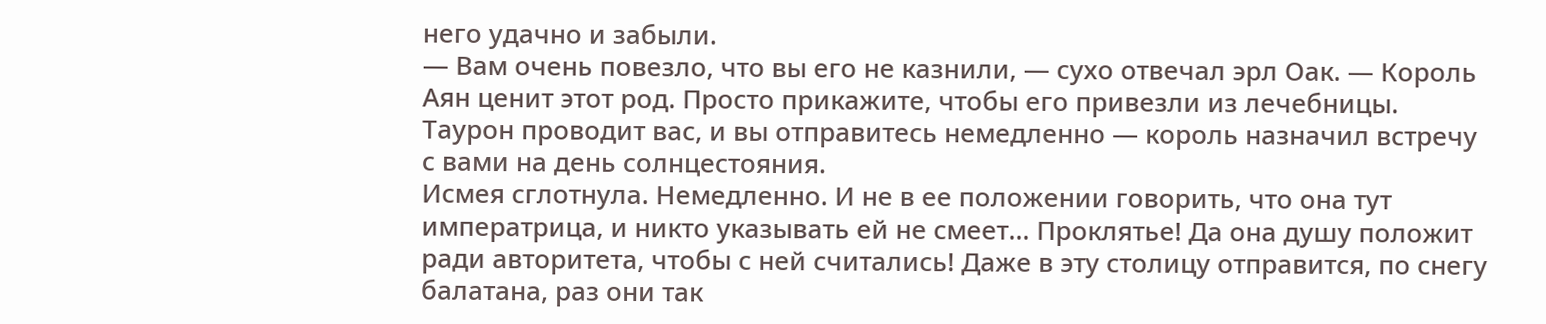него удачно и забыли.
— Вам очень повезло, что вы его не казнили, — сухо отвечал эрл Оак. — Король Аян ценит этот род. Просто прикажите, чтобы его привезли из лечебницы. Таурон проводит вас, и вы отправитесь немедленно — король назначил встречу с вами на день солнцестояния.
Исмея сглотнула. Немедленно. И не в ее положении говорить, что она тут императрица, и никто указывать ей не смеет… Проклятье! Да она душу положит ради авторитета, чтобы с ней считались! Даже в эту столицу отправится, по снегу балатана, раз они так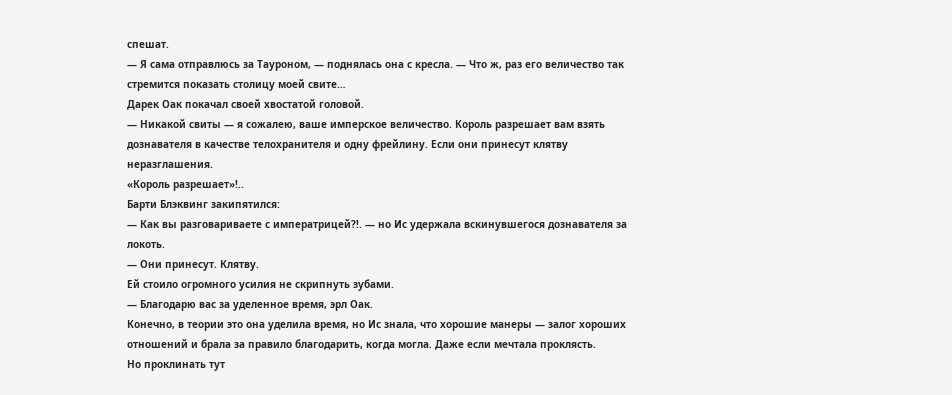спешат.
— Я сама отправлюсь за Тауроном, — поднялась она с кресла. — Что ж, раз его величество так стремится показать столицу моей свите…
Дарек Оак покачал своей хвостатой головой.
— Никакой свиты — я сожалею, ваше имперское величество. Король разрешает вам взять дознавателя в качестве телохранителя и одну фрейлину. Если они принесут клятву неразглашения.
«Король разрешает»!..
Барти Блэквинг закипятился:
— Как вы разговариваете с императрицей?!. — но Ис удержала вскинувшегося дознавателя за локоть.
— Они принесут. Клятву.
Ей стоило огромного усилия не скрипнуть зубами.
— Благодарю вас за уделенное время, эрл Оак.
Конечно, в теории это она уделила время, но Ис знала, что хорошие манеры — залог хороших отношений и брала за правило благодарить, когда могла. Даже если мечтала проклясть.
Но проклинать тут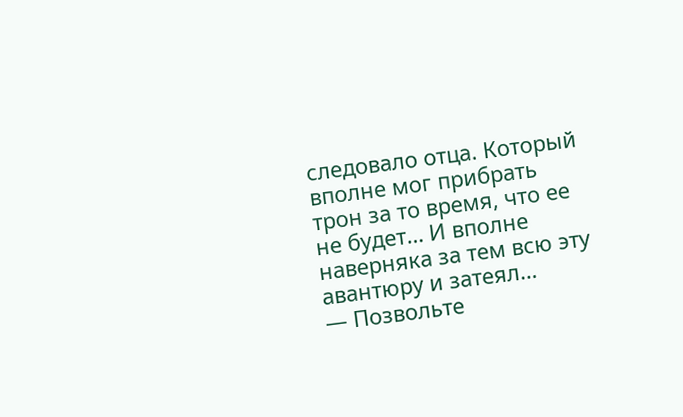следовало отца. Который вполне мог прибрать трон за то время, что ее не будет… И вполне наверняка за тем всю эту авантюру и затеял…
— Позвольте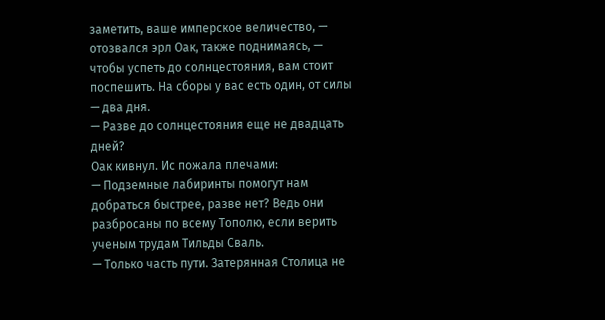заметить, ваше имперское величество, — отозвался эрл Оак, также поднимаясь, — чтобы успеть до солнцестояния, вам стоит поспешить. На сборы у вас есть один, от силы — два дня.
— Разве до солнцестояния еще не двадцать дней?
Оак кивнул. Ис пожала плечами:
— Подземные лабиринты помогут нам добраться быстрее, разве нет? Ведь они разбросаны по всему Тополю, если верить ученым трудам Тильды Сваль.
— Только часть пути. Затерянная Столица не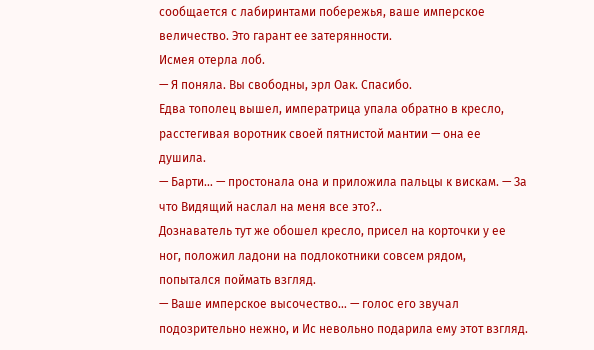сообщается с лабиринтами побережья, ваше имперское величество. Это гарант ее затерянности.
Исмея отерла лоб.
— Я поняла. Вы свободны, эрл Оак. Спасибо.
Едва тополец вышел, императрица упала обратно в кресло, расстегивая воротник своей пятнистой мантии — она ее душила.
— Барти… — простонала она и приложила пальцы к вискам. — За что Видящий наслал на меня все это?..
Дознаватель тут же обошел кресло, присел на корточки у ее ног, положил ладони на подлокотники совсем рядом, попытался поймать взгляд.
— Ваше имперское высочество… — голос его звучал подозрительно нежно, и Ис невольно подарила ему этот взгляд.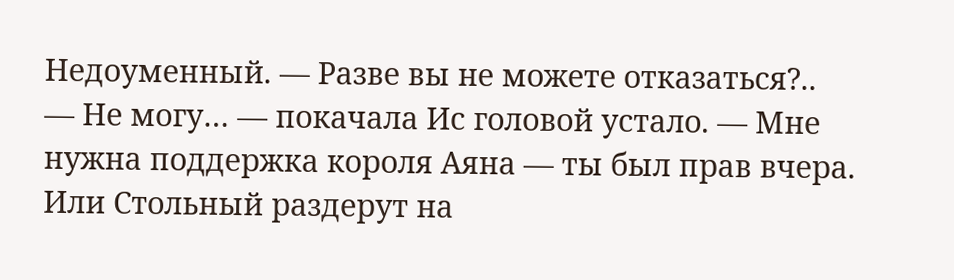Недоуменный. — Разве вы не можете отказаться?..
— Не могу… — покачала Ис головой устало. — Мне нужна поддержка короля Аяна — ты был прав вчера. Или Стольный раздерут на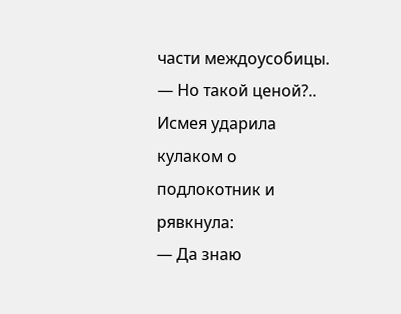части междоусобицы.
— Но такой ценой?..
Исмея ударила кулаком о подлокотник и рявкнула:
— Да знаю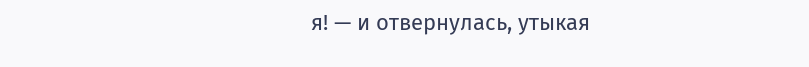я! — и отвернулась, утыкая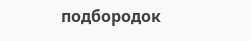подбородок